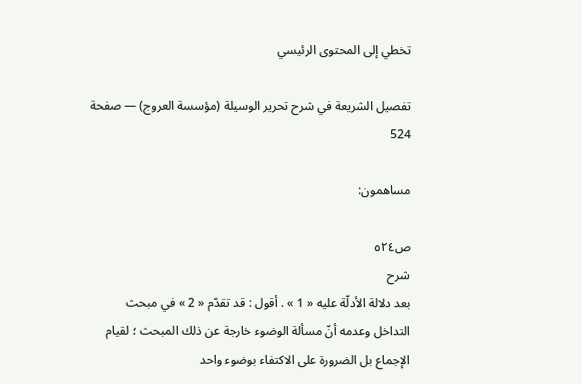تخطي إلى المحتوى الرئيسي

تفصيل الشريعة في شرح تحرير الوسيلة (مؤسسة العروج) — صفحة 524

مساهمون:

ص٥٢٤
شرح
بعد دلالة الأدلّة عليه « 1 » . أقول : قد تقدّم « 2 » في مبحث التداخل وعدمه أنّ مسألة الوضوء خارجة عن ذلك المبحث ؛ لقيام الإجماع بل الضرورة على الاكتفاء بوضوء واحد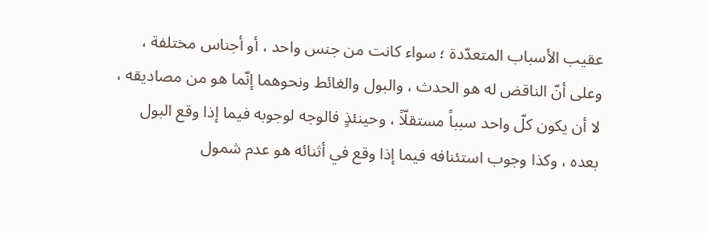عقيب الأسباب المتعدّدة ؛ سواء كانت من جنس واحد ، أو أجناس مختلفة ، وعلى أنّ الناقض له هو الحدث ، والبول والغائط ونحوهما إنّما هو من مصاديقه ، لا أن يكون كلّ واحد سبباً مستقلّاً ، وحينئذٍ فالوجه لوجوبه فيما إذا وقع البول بعده ، وكذا وجوب استئنافه فيما إذا وقع في أثنائه هو عدم شمول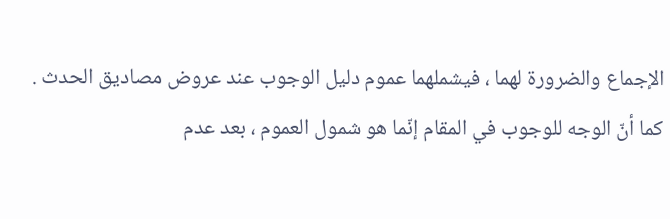الإجماع والضرورة لهما ، فيشملهما عموم دليل الوجوب عند عروض مصاديق الحدث . كما أنّ الوجه للوجوب في المقام إنّما هو شمول العموم ، بعد عدم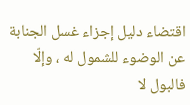اقتضاء دليل إجزاء غسل الجنابة عن الوضوء للشمول له ، وإلّا فالبول لا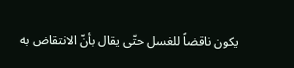يكون ناقضاً للغسل حتّى يقال بأنّ الانتقاض به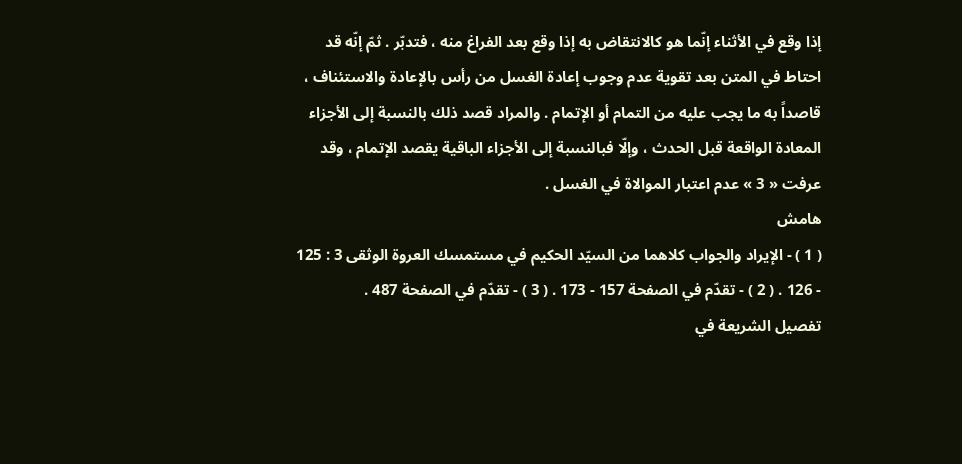إذا وقع في الأثناء إنّما هو كالانتقاض به إذا وقع بعد الفراغ منه ، فتدبّر . ثمّ إنّه قد احتاط في المتن بعد تقوية عدم وجوب إعادة الغسل من رأس بالإعادة والاستئناف ، قاصداً به ما يجب عليه من التمام أو الإتمام . والمراد قصد ذلك بالنسبة إلى الأجزاء المعادة الواقعة قبل الحدث ، وإلّا فبالنسبة إلى الأجزاء الباقية يقصد الإتمام ، وقد عرفت « 3 » عدم اعتبار الموالاة في الغسل .
هامش
( 1 ) - الإيراد والجواب كلاهما من السيّد الحكيم في مستمسك العروة الوثقى 3 : 125 - 126 . ( 2 ) - تقدّم في الصفحة 157 - 173 . ( 3 ) - تقدّم في الصفحة 487 .
تفصيل الشريعة في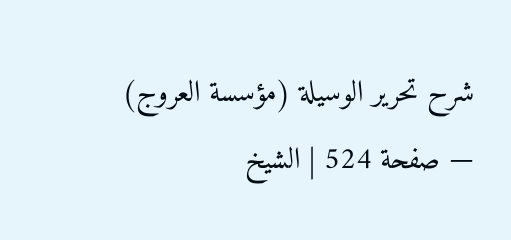شرح تحرير الوسيلة (مؤسسة العروج) — صفحة 524 | الشيخ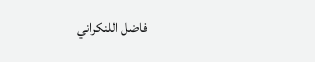فاضل اللنكراني